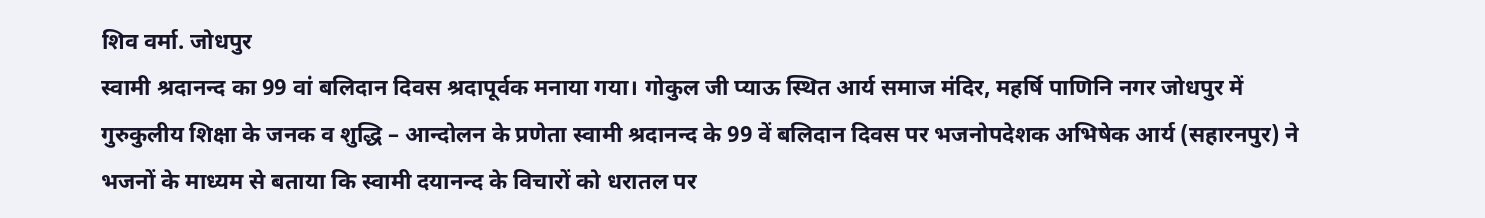शिव वर्मा. जोधपुर
स्वामी श्रदानन्द का 99 वां बलिदान दिवस श्रदापूर्वक मनाया गया। गोकुल जी प्याऊ स्थित आर्य समाज मंदिर, महर्षि पाणिनि नगर जोधपुर में गुरुकुलीय शिक्षा के जनक व शुद्धि – आन्दोलन के प्रणेता स्वामी श्रदानन्द के 99 वें बलिदान दिवस पर भजनोपदेशक अभिषेक आर्य (सहारनपुर) ने भजनों के माध्यम से बताया कि स्वामी दयानन्द के विचारों को धरातल पर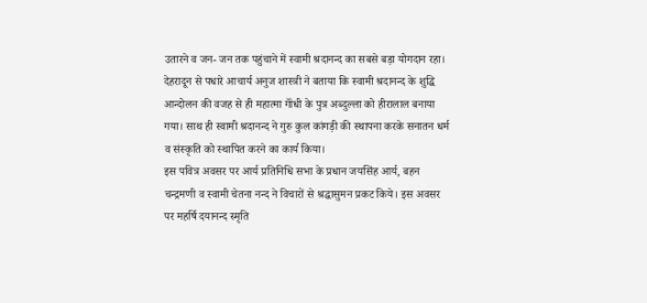उतारने व जन- जन तक पहुंचाने में स्वामी श्रदानन्द का सबसे बड़ा योगदान रहा। देहरादून से पधारे आचार्य अनुज शास्त्री ने बताया कि स्वामी श्रदानन्द के शुद्धि आन्दोलन की वजह से ही महात्मा गॉंधी के पुत्र अब्दुल्ला को हीरालाल बनाया गया। साथ ही स्वामी श्रदानन्द ने गुरु कुल कांगड़ी की स्थापना करके सनातन धर्म व संस्कृति को स्थापित करने का कार्य किया।
इस पवित्र अवसर पर आर्य प्रतिनिधि सभा के प्रधान जयसिंह आर्य, बहन चन्द्रमणी व स्वामी चेतना नन्द ने विचारों से श्रद्धासुमन प्रकट किये। इस अवसर पर महर्षि दयानन्द स्मृति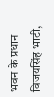भवन के प्रधान विजयसिंह भाटी,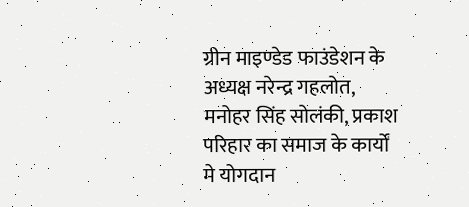ग्रीन माइण्डेड फाउंडेशन के अध्यक्ष नरेन्द्र गहलोत, मनोहर सिंह सोलंकी, प्रकाश परिहार का समाज के कार्यों मे योगदान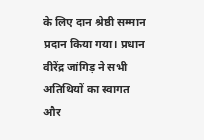के लिए दान श्रेष्ठी सम्मान प्रदान किया गया। प्रधान वीरेंद्र जांगिड़ ने सभी अतिथियों का स्वागत और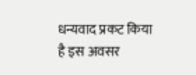धन्यवाद प्रकट किया है इस अवसर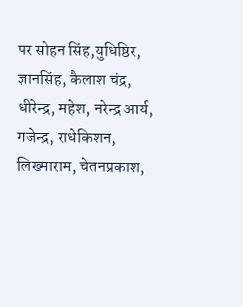पर सोहन सिंह,युधिष्ठिर, ज्ञानसिंह, कैलाश चंद्र, धीरेन्द्र, महेश, नरेन्द्र आर्य, गजेन्द्र, राधेकिशन, लिख्माराम, चेतनप्रकाश,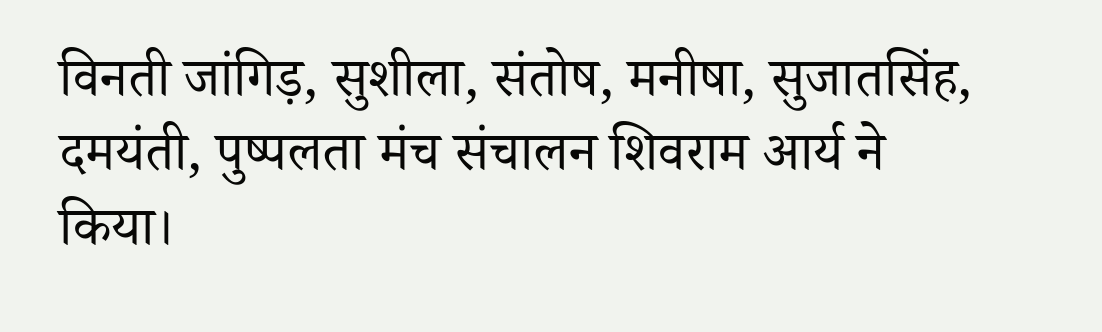विनती जांगिड़, सुशीला, संतोष, मनीषा, सुजातसिंह, दमयंती, पुष्पलता मंच संचालन शिवराम आर्य ने किया।